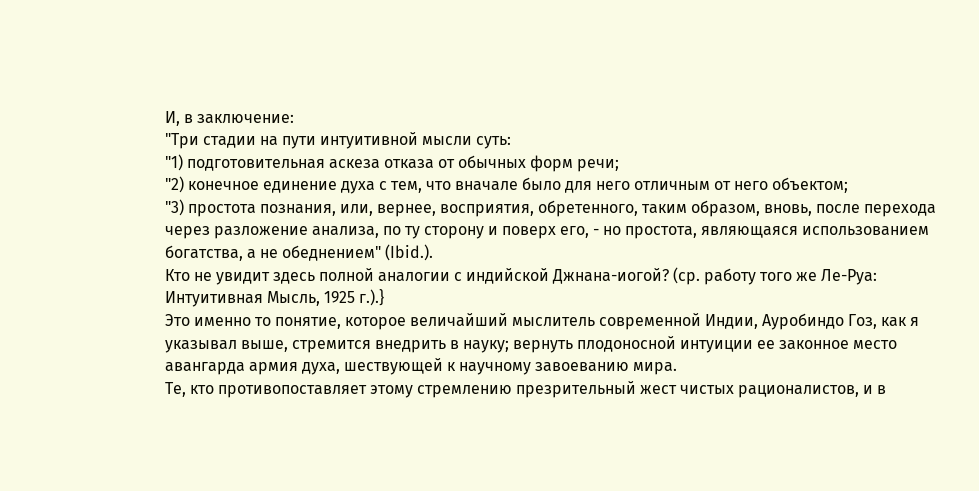И, в заключение:
"Три стадии на пути интуитивной мысли суть:
"1) подготовительная аскеза отказа от обычных форм речи;
"2) конечное единение духа с тем, что вначале было для него отличным от него объектом;
"3) простота познания, или, вернее, восприятия, обретенного, таким образом, вновь, после перехода через разложение анализа, по ту сторону и поверх его, - но простота, являющаяся использованием богатства, а не обеднением" (Ibid.).
Кто не увидит здесь полной аналогии с индийской Джнана-иогой? (ср. работу того же Ле-Руа: Интуитивная Мысль, 1925 г.).}
Это именно то понятие, которое величайший мыслитель современной Индии, Ауробиндо Гоз, как я указывал выше, стремится внедрить в науку; вернуть плодоносной интуиции ее законное место авангарда армия духа, шествующей к научному завоеванию мира.
Те, кто противопоставляет этому стремлению презрительный жест чистых рационалистов, и в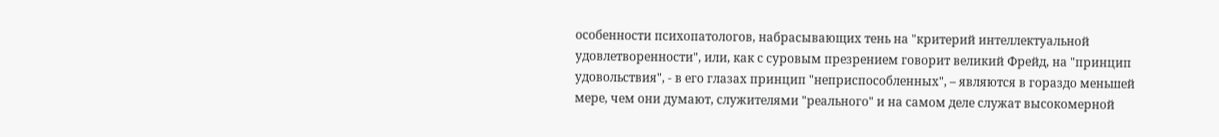особенности психопатологов, набрасывающих тень на "критерий интеллектуальной удовлетворенности", или, как с суровым презрением говорит великий Фрейд, на "принцип удовольствия", - в его глазах принцип "неприспособленных", – являются в гораздо меньшей мере, чем они думают, служителями "реального" и на самом деле служат высокомерной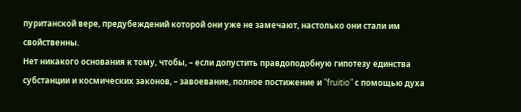пуританской вере, предубеждений которой они уже не замечают, настолько они стали им свойственны.
Нет никакого основания к тому, чтобы, – если допустить правдоподобную гипотезу единства субстанции и космических законов, – завоевание, полное постижение и "fruitio" с помощью духа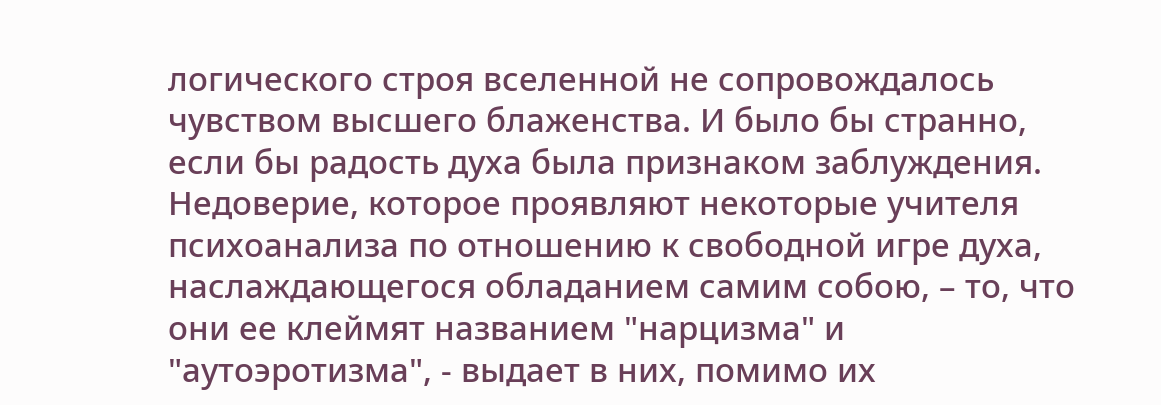логического строя вселенной не сопровождалось чувством высшего блаженства. И было бы странно, если бы радость духа была признаком заблуждения. Недоверие, которое проявляют некоторые учителя психоанализа по отношению к свободной игре духа, наслаждающегося обладанием самим собою, – то, что они ее клеймят названием "нарцизма" и "аутоэротизма", - выдает в них, помимо их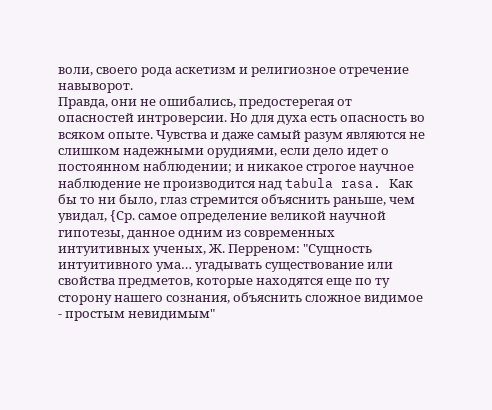воли, своего рода аскетизм и религиозное отречение навыворот.
Правда, они не ошибались, предостерегая от опасностей интроверсии. Но для духа есть опасность во всяком опыте. Чувства и даже самый разум являются не слишком надежными орудиями, если дело идет о постоянном наблюдении; и никакое строгое научное наблюдение не производится над tabula rasa. Как бы то ни было, глаз стремится объяснить раньше, чем увидал, {Ср. самое определение великой научной гипотезы, данное одним из современных интуитивных ученых, Ж. Перреном: "Сущность интуитивного ума… угадывать существование или свойства предметов, которые находятся еще по ту сторону нашего сознания, объяснить сложное видимое - простым невидимым"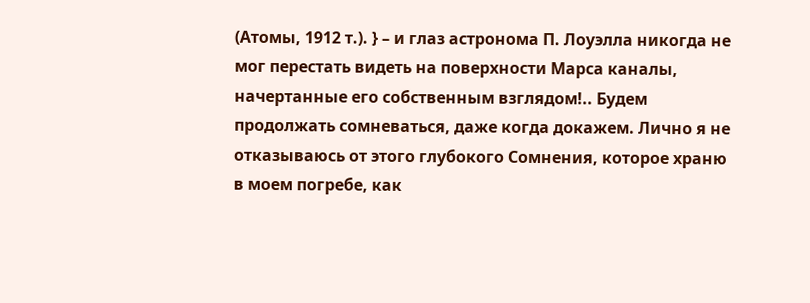(Атомы, 1912 т.). } – и глаз астронома П. Лоуэлла никогда не мог перестать видеть на поверхности Марса каналы, начертанные его собственным взглядом!.. Будем продолжать сомневаться, даже когда докажем. Лично я не отказываюсь от этого глубокого Сомнения, которое храню в моем погребе, как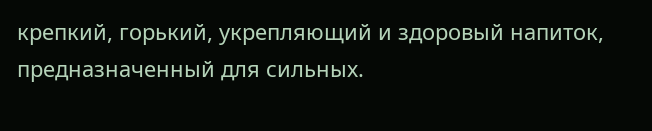крепкий, горький, укрепляющий и здоровый напиток, предназначенный для сильных.